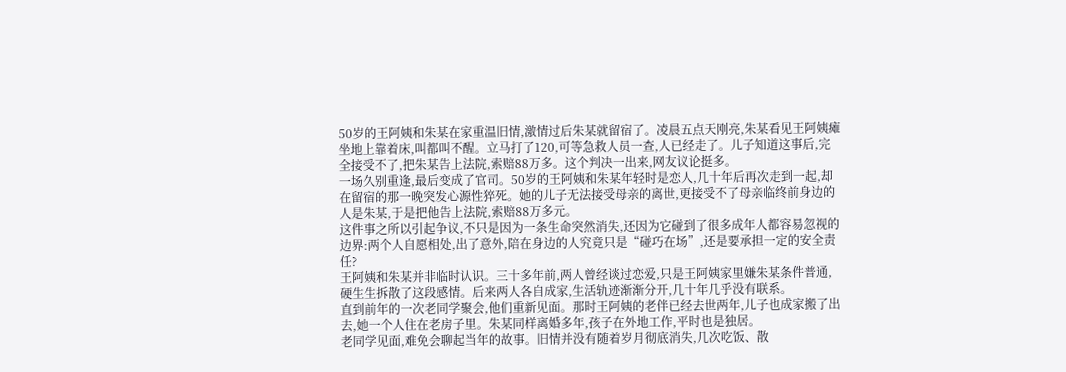50岁的王阿姨和朱某在家重温旧情,激情过后朱某就留宿了。凌晨五点天刚亮,朱某看见王阿姨瘫坐地上靠着床,叫都叫不醒。立马打了120,可等急救人员一查,人已经走了。儿子知道这事后,完全接受不了,把朱某告上法院,索赔88万多。这个判决一出来,网友议论挺多。
一场久别重逢,最后变成了官司。50岁的王阿姨和朱某年轻时是恋人,几十年后再次走到一起,却在留宿的那一晚突发心源性猝死。她的儿子无法接受母亲的离世,更接受不了母亲临终前身边的人是朱某,于是把他告上法院,索赔88万多元。
这件事之所以引起争议,不只是因为一条生命突然消失,还因为它碰到了很多成年人都容易忽视的边界:两个人自愿相处,出了意外,陪在身边的人究竟只是“碰巧在场”,还是要承担一定的安全责任?
王阿姨和朱某并非临时认识。三十多年前,两人曾经谈过恋爱,只是王阿姨家里嫌朱某条件普通,硬生生拆散了这段感情。后来两人各自成家,生活轨迹渐渐分开,几十年几乎没有联系。
直到前年的一次老同学聚会,他们重新见面。那时王阿姨的老伴已经去世两年,儿子也成家搬了出去,她一个人住在老房子里。朱某同样离婚多年,孩子在外地工作,平时也是独居。
老同学见面,难免会聊起当年的故事。旧情并没有随着岁月彻底消失,几次吃饭、散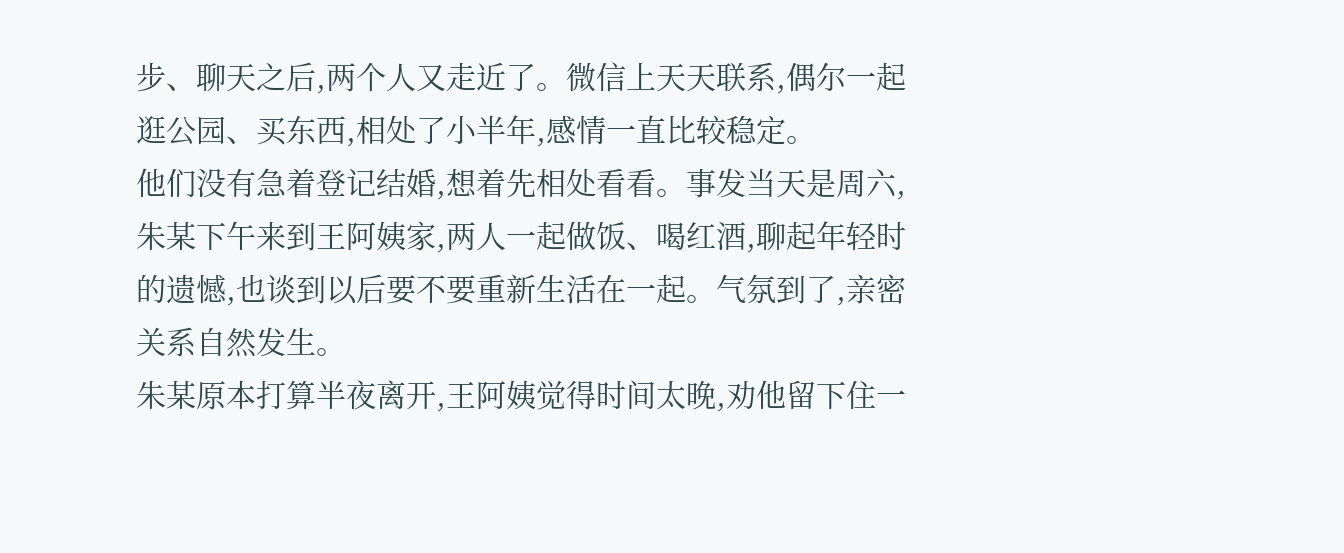步、聊天之后,两个人又走近了。微信上天天联系,偶尔一起逛公园、买东西,相处了小半年,感情一直比较稳定。
他们没有急着登记结婚,想着先相处看看。事发当天是周六,朱某下午来到王阿姨家,两人一起做饭、喝红酒,聊起年轻时的遗憾,也谈到以后要不要重新生活在一起。气氛到了,亲密关系自然发生。
朱某原本打算半夜离开,王阿姨觉得时间太晚,劝他留下住一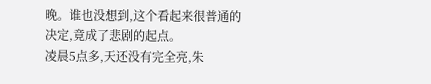晚。谁也没想到,这个看起来很普通的决定,竟成了悲剧的起点。
凌晨5点多,天还没有完全亮,朱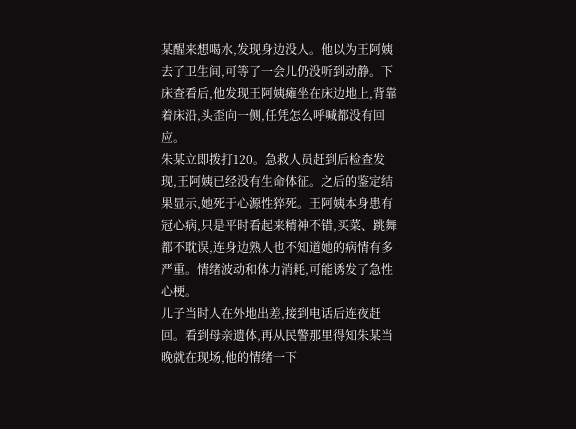某醒来想喝水,发现身边没人。他以为王阿姨去了卫生间,可等了一会儿仍没听到动静。下床查看后,他发现王阿姨瘫坐在床边地上,背靠着床沿,头歪向一侧,任凭怎么呼喊都没有回应。
朱某立即拨打120。急救人员赶到后检查发现,王阿姨已经没有生命体征。之后的鉴定结果显示,她死于心源性猝死。王阿姨本身患有冠心病,只是平时看起来精神不错,买菜、跳舞都不耽误,连身边熟人也不知道她的病情有多严重。情绪波动和体力消耗,可能诱发了急性心梗。
儿子当时人在外地出差,接到电话后连夜赶回。看到母亲遗体,再从民警那里得知朱某当晚就在现场,他的情绪一下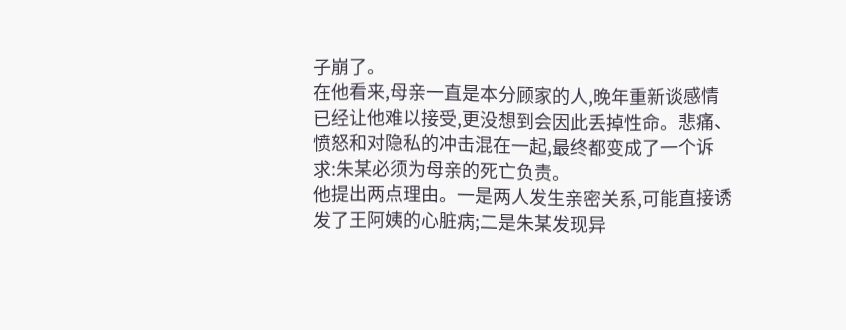子崩了。
在他看来,母亲一直是本分顾家的人,晚年重新谈感情已经让他难以接受,更没想到会因此丢掉性命。悲痛、愤怒和对隐私的冲击混在一起,最终都变成了一个诉求:朱某必须为母亲的死亡负责。
他提出两点理由。一是两人发生亲密关系,可能直接诱发了王阿姨的心脏病;二是朱某发现异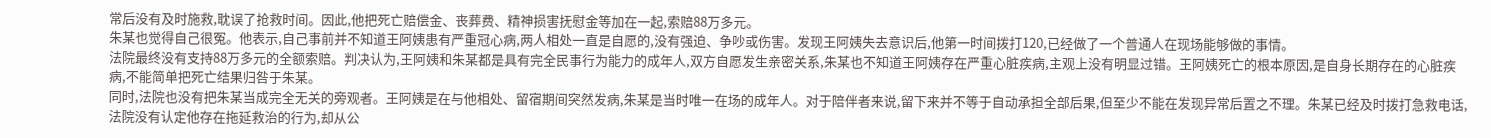常后没有及时施救,耽误了抢救时间。因此,他把死亡赔偿金、丧葬费、精神损害抚慰金等加在一起,索赔88万多元。
朱某也觉得自己很冤。他表示,自己事前并不知道王阿姨患有严重冠心病,两人相处一直是自愿的,没有强迫、争吵或伤害。发现王阿姨失去意识后,他第一时间拨打120,已经做了一个普通人在现场能够做的事情。
法院最终没有支持88万多元的全额索赔。判决认为,王阿姨和朱某都是具有完全民事行为能力的成年人,双方自愿发生亲密关系,朱某也不知道王阿姨存在严重心脏疾病,主观上没有明显过错。王阿姨死亡的根本原因,是自身长期存在的心脏疾病,不能简单把死亡结果归咎于朱某。
同时,法院也没有把朱某当成完全无关的旁观者。王阿姨是在与他相处、留宿期间突然发病,朱某是当时唯一在场的成年人。对于陪伴者来说,留下来并不等于自动承担全部后果,但至少不能在发现异常后置之不理。朱某已经及时拨打急救电话,法院没有认定他存在拖延救治的行为,却从公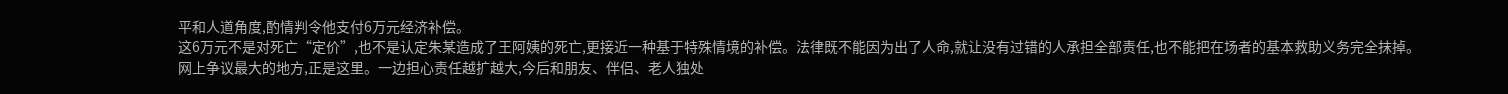平和人道角度,酌情判令他支付6万元经济补偿。
这6万元不是对死亡“定价”,也不是认定朱某造成了王阿姨的死亡,更接近一种基于特殊情境的补偿。法律既不能因为出了人命,就让没有过错的人承担全部责任,也不能把在场者的基本救助义务完全抹掉。
网上争议最大的地方,正是这里。一边担心责任越扩越大,今后和朋友、伴侣、老人独处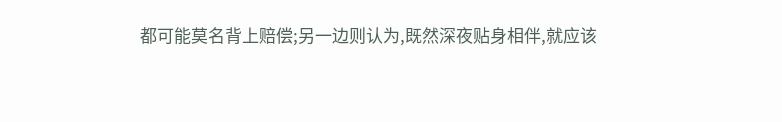都可能莫名背上赔偿;另一边则认为,既然深夜贴身相伴,就应该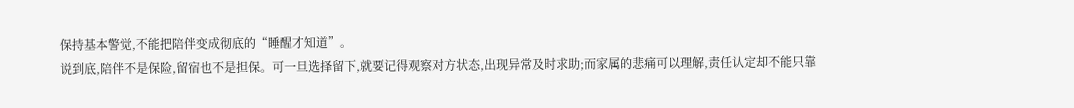保持基本警觉,不能把陪伴变成彻底的“睡醒才知道”。
说到底,陪伴不是保险,留宿也不是担保。可一旦选择留下,就要记得观察对方状态,出现异常及时求助;而家属的悲痛可以理解,责任认定却不能只靠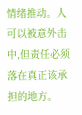情绪推动。人可以被意外击中,但责任必须落在真正该承担的地方。